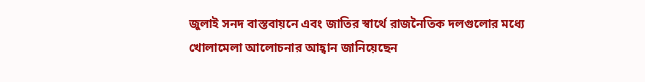জুলাই সনদ বাস্তবায়নে এবং জাতির স্বার্থে রাজনৈতিক দলগুলোর মধ্যে খোলামেলা আলোচনার আহ্বান জানিয়েছেন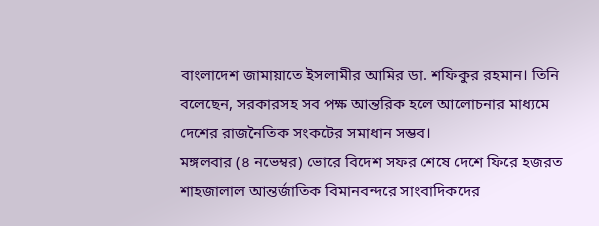বাংলাদেশ জামায়াতে ইসলামীর আমির ডা. শফিকুর রহমান। তিনি বলেছেন, সরকারসহ সব পক্ষ আন্তরিক হলে আলোচনার মাধ্যমে দেশের রাজনৈতিক সংকটের সমাধান সম্ভব।
মঙ্গলবার (৪ নভেম্বর) ভোরে বিদেশ সফর শেষে দেশে ফিরে হজরত শাহজালাল আন্তর্জাতিক বিমানবন্দরে সাংবাদিকদের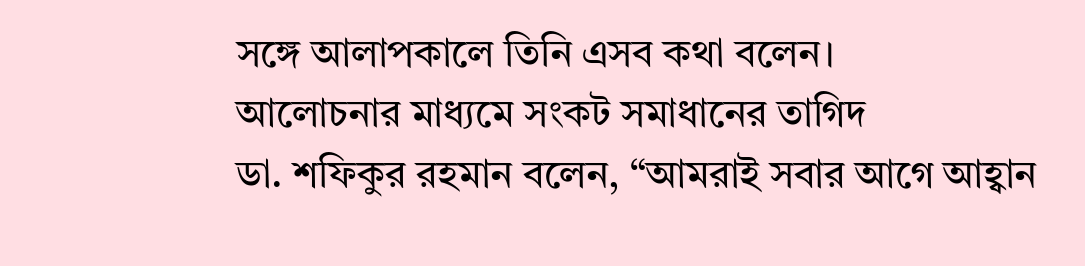সঙ্গে আলাপকালে তিনি এসব কথা বলেন।
আলোচনার মাধ্যমে সংকট সমাধানের তাগিদ
ডা. শফিকুর রহমান বলেন, “আমরাই সবার আগে আহ্বান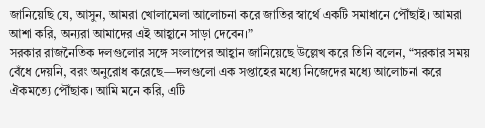জানিয়েছি যে, আসুন, আমরা খোলামেলা আলোচনা করে জাতির স্বার্থে একটি সমাধানে পৌঁছাই। আমরা আশা করি, অন্যরা আমাদের এই আহ্বানে সাড়া দেবেন।”
সরকার রাজনৈতিক দলগুলোর সঙ্গে সংলাপের আহ্বান জানিয়েছে উল্লেখ করে তিনি বলেন, “সরকার সময় বেঁধে দেয়নি, বরং অনুরোধ করেছে—দলগুলো এক সপ্তাহের মধ্যে নিজেদের মধ্যে আলোচনা করে ঐকমত্যে পৌঁছাক। আমি মনে করি, এটি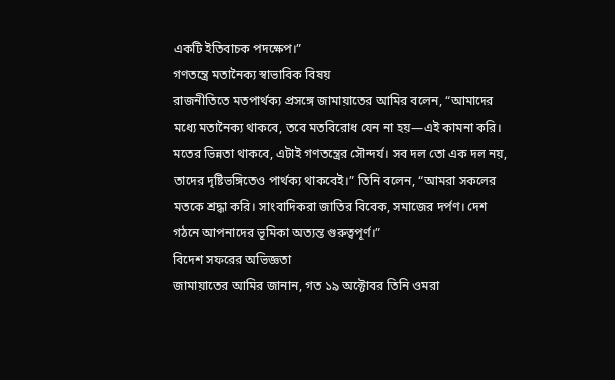একটি ইতিবাচক পদক্ষেপ।”
গণতন্ত্রে মতানৈক্য স্বাভাবিক বিষয়
রাজনীতিতে মতপার্থক্য প্রসঙ্গে জামায়াতের আমির বলেন, “আমাদের মধ্যে মতানৈক্য থাকবে, তবে মতবিরোধ যেন না হয়—এই কামনা করি। মতের ভিন্নতা থাকবে, এটাই গণতন্ত্রের সৌন্দর্য। সব দল তো এক দল নয়, তাদের দৃষ্টিভঙ্গিতেও পার্থক্য থাকবেই।” তিনি বলেন, “আমরা সকলের মতকে শ্রদ্ধা করি। সাংবাদিকরা জাতির বিবেক, সমাজের দর্পণ। দেশ গঠনে আপনাদের ভূমিকা অত্যন্ত গুরুত্বপূর্ণ।”
বিদেশ সফরের অভিজ্ঞতা
জামায়াতের আমির জানান, গত ১৯ অক্টোবর তিনি ওমরা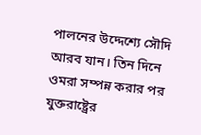পালনের উদ্দেশ্যে সৌদি আরব যান। তিন দিনে ওমরা সম্পন্ন করার পর যুক্তরাষ্ট্রের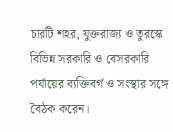চারটি শহর, যুক্তরাজ্য ও তুরস্কে বিভিন্ন সরকারি ও বেসরকারি পর্যায়ের ব্যক্তিবর্গ ও সংস্থার সঙ্গে বৈঠক করেন।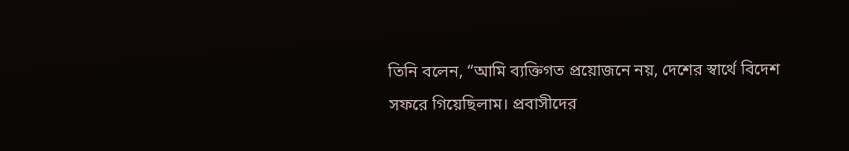তিনি বলেন, “আমি ব্যক্তিগত প্রয়োজনে নয়, দেশের স্বার্থে বিদেশ সফরে গিয়েছিলাম। প্রবাসীদের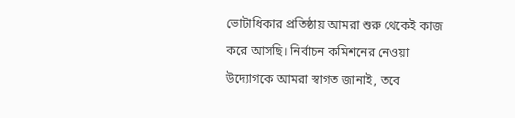ভোটাধিকার প্রতিষ্ঠায় আমরা শুরু থেকেই কাজ করে আসছি। নির্বাচন কমিশনের নেওয়া উদ্যোগকে আমরা স্বাগত জানাই, তবে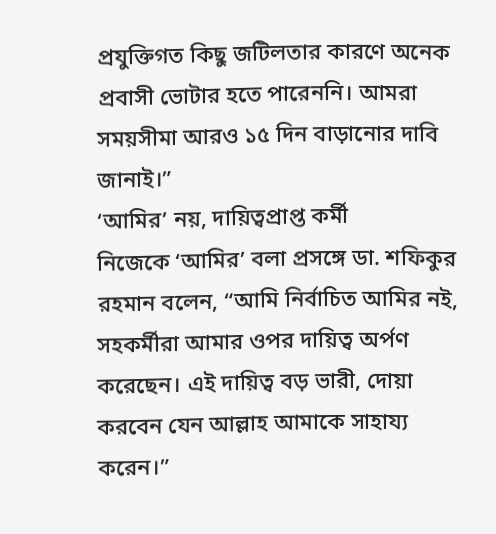প্রযুক্তিগত কিছু জটিলতার কারণে অনেক প্রবাসী ভোটার হতে পারেননি। আমরা সময়সীমা আরও ১৫ দিন বাড়ানোর দাবি জানাই।”
‘আমির’ নয়, দায়িত্বপ্রাপ্ত কর্মী
নিজেকে ‘আমির’ বলা প্রসঙ্গে ডা. শফিকুর রহমান বলেন, “আমি নির্বাচিত আমির নই, সহকর্মীরা আমার ওপর দায়িত্ব অর্পণ করেছেন। এই দায়িত্ব বড় ভারী, দোয়া করবেন যেন আল্লাহ আমাকে সাহায্য করেন।”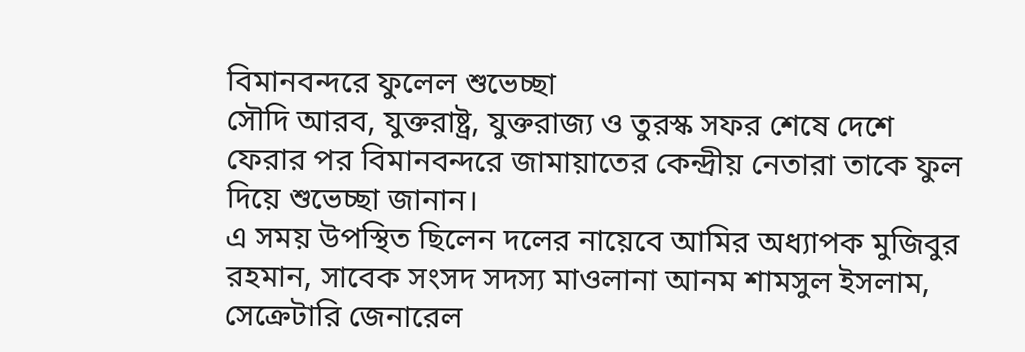বিমানবন্দরে ফুলেল শুভেচ্ছা
সৌদি আরব, যুক্তরাষ্ট্র, যুক্তরাজ্য ও তুরস্ক সফর শেষে দেশে ফেরার পর বিমানবন্দরে জামায়াতের কেন্দ্রীয় নেতারা তাকে ফুল দিয়ে শুভেচ্ছা জানান।
এ সময় উপস্থিত ছিলেন দলের নায়েবে আমির অধ্যাপক মুজিবুর রহমান, সাবেক সংসদ সদস্য মাওলানা আনম শামসুল ইসলাম, সেক্রেটারি জেনারেল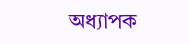অধ্যাপক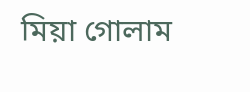মিয়া গোলাম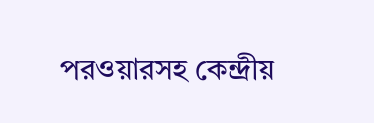পরওয়ারসহ কেন্দ্রীয়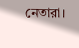নেতারা।